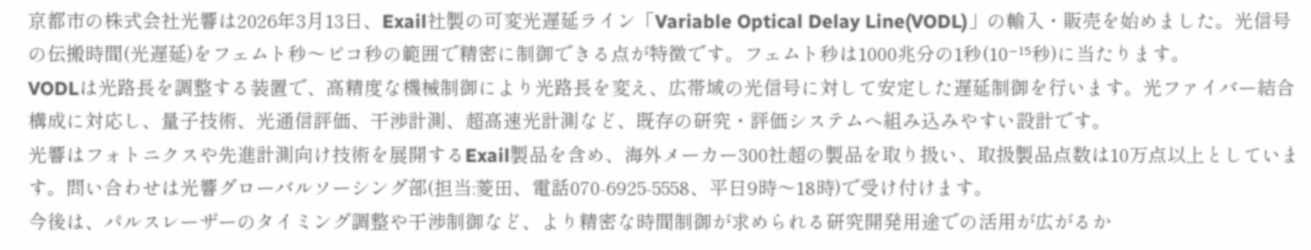京都市の株式会社光響は2026年3月13日、Exail社製の可変光遅延ライン「Variable Optical Delay Line(VODL)」の輸入・販売を始めました。光信号の伝搬時間(光遅延)をフェムト秒〜ピコ秒の範囲で精密に制御できる点が特徴です。フェムト秒は1000兆分の1秒(10⁻¹⁵秒)に当たります。
VODLは光路長を調整する装置で、高精度な機械制御により光路長を変え、広帯域の光信号に対して安定した遅延制御を行います。光ファイバー結合構成に対応し、量子技術、光通信評価、干渉計測、超高速光計測など、既存の研究・評価システムへ組み込みやすい設計です。
光響はフォトニクスや先進計測向け技術を展開するExail製品を含め、海外メーカー300社超の製品を取り扱い、取扱製品点数は10万点以上としています。問い合わせは光響グローバルソーシング部(担当:菱田、電話070-6925-5558、平日9時〜18時)で受け付けます。
今後は、パルスレーザーのタイミング調整や干渉制御など、より精密な時間制御が求められる研究開発用途での活用が広がるか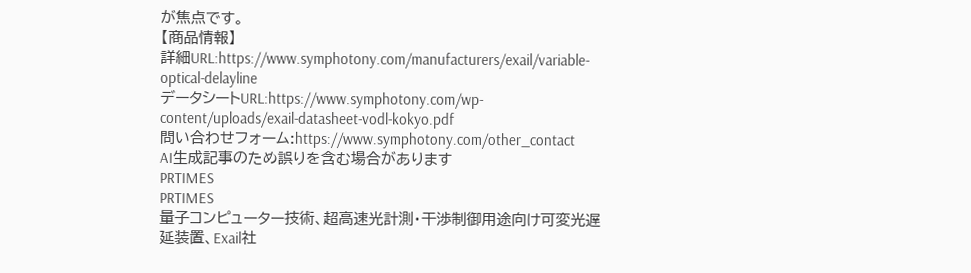が焦点です。
【商品情報】
詳細URL:https://www.symphotony.com/manufacturers/exail/variable-optical-delayline
データシートURL:https://www.symphotony.com/wp-content/uploads/exail-datasheet-vodl-kokyo.pdf
問い合わせフォーム:https://www.symphotony.com/other_contact
AI生成記事のため誤りを含む場合があります
PRTIMES
PRTIMES
量子コンピューター技術、超高速光計測・干渉制御用途向け可変光遅延装置、Exail社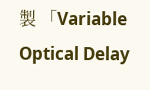製 「Variable Optical Delay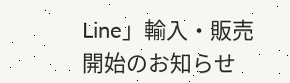Line」輸入・販売開始のお知らせ